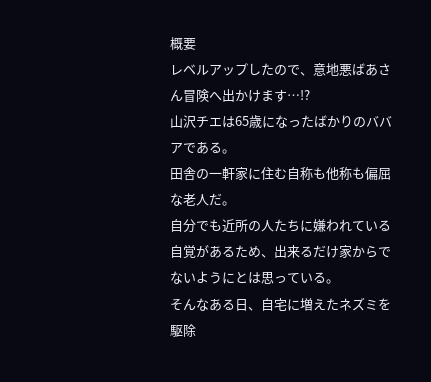概要
レベルアップしたので、意地悪ばあさん冒険へ出かけます…!?
山沢チエは65歳になったばかりのババアである。
田舎の一軒家に住む自称も他称も偏屈な老人だ。
自分でも近所の人たちに嫌われている自覚があるため、出来るだけ家からでないようにとは思っている。
そんなある日、自宅に増えたネズミを駆除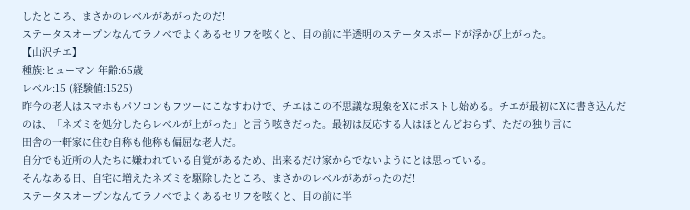したところ、まさかのレベルがあがったのだ!
ステータスオープンなんてラノベでよくあるセリフを呟くと、目の前に半透明のステータスボードが浮かび上がった。
【山沢チエ】
種族:ヒューマン 年齢:65歳
レベル:15 (経験値:1525)
昨今の老人はスマホもパソコンもフツーにこなすわけで、チエはこの不思議な現象をXにポストし始める。チエが最初にXに書き込んだのは、「ネズミを処分したらレベルが上がった」と言う呟きだった。最初は反応する人はほとんどおらず、ただの独り言に
田舎の一軒家に住む自称も他称も偏屈な老人だ。
自分でも近所の人たちに嫌われている自覚があるため、出来るだけ家からでないようにとは思っている。
そんなある日、自宅に増えたネズミを駆除したところ、まさかのレベルがあがったのだ!
ステータスオープンなんてラノベでよくあるセリフを呟くと、目の前に半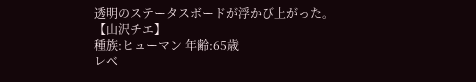透明のステータスボードが浮かび上がった。
【山沢チエ】
種族:ヒューマン 年齢:65歳
レベ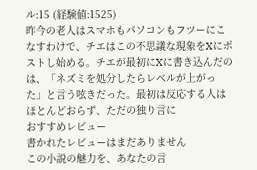ル:15 (経験値:1525)
昨今の老人はスマホもパソコンもフツーにこなすわけで、チエはこの不思議な現象をXにポストし始める。チエが最初にXに書き込んだのは、「ネズミを処分したらレベルが上がった」と言う呟きだった。最初は反応する人はほとんどおらず、ただの独り言に
おすすめレビュー
書かれたレビューはまだありません
この小説の魅力を、あなたの言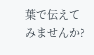葉で伝えてみませんか?